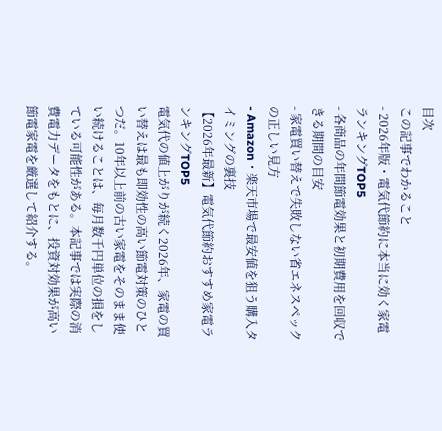目次
この記事でわかること
- 2026年版・電気代節約に本当に効く家電ランキングTOP5
- 各商品の年間節電効果と初期費用を回収できる期間の目安
- 家電買い替えで失敗しない省エネスペックの正しい見方
- Amazon・楽天市場で最安値を狙う購入タイミングの裏技
【2026年最新】電気代節約おすすめ家電ランキングTOP5
電気代の値上がりが続く2026年、家電の買い替えは最も即効性の高い節電対策のひとつだ。10年以上前の古い家電をそのまま使い続けることは、毎月数千円単位の損をしている可能性がある。本記事では実際の消費電力データをもとに、投資対効果が高い節電家電を厳選して紹介する。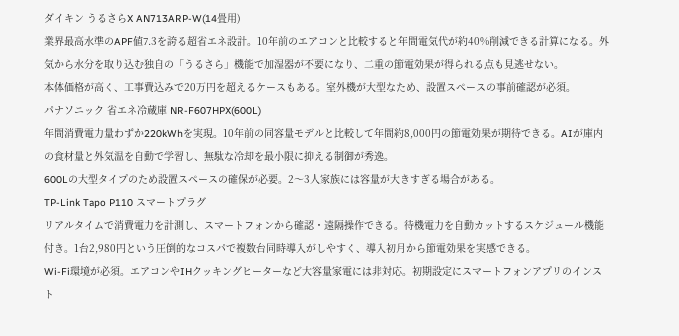ダイキン うるさらX AN713ARP-W(14畳用)
業界最高水準のAPF値7.3を誇る超省エネ設計。10年前のエアコンと比較すると年間電気代が約40%削減できる計算になる。外気から水分を取り込む独自の「うるさら」機能で加湿器が不要になり、二重の節電効果が得られる点も見逃せない。
本体価格が高く、工事費込みで20万円を超えるケースもある。室外機が大型なため、設置スペースの事前確認が必須。
パナソニック 省エネ冷蔵庫 NR-F607HPX(600L)
年間消費電力量わずか220kWhを実現。10年前の同容量モデルと比較して年間約8,000円の節電効果が期待できる。AIが庫内の食材量と外気温を自動で学習し、無駄な冷却を最小限に抑える制御が秀逸。
600Lの大型タイプのため設置スペースの確保が必要。2〜3人家族には容量が大きすぎる場合がある。
TP-Link Tapo P110 スマートプラグ
リアルタイムで消費電力を計測し、スマートフォンから確認・遠隔操作できる。待機電力を自動カットするスケジュール機能付き。1台2,980円という圧倒的なコスパで複数台同時導入がしやすく、導入初月から節電効果を実感できる。
Wi-Fi環境が必須。エアコンやIHクッキングヒーターなど大容量家電には非対応。初期設定にスマートフォンアプリのインスト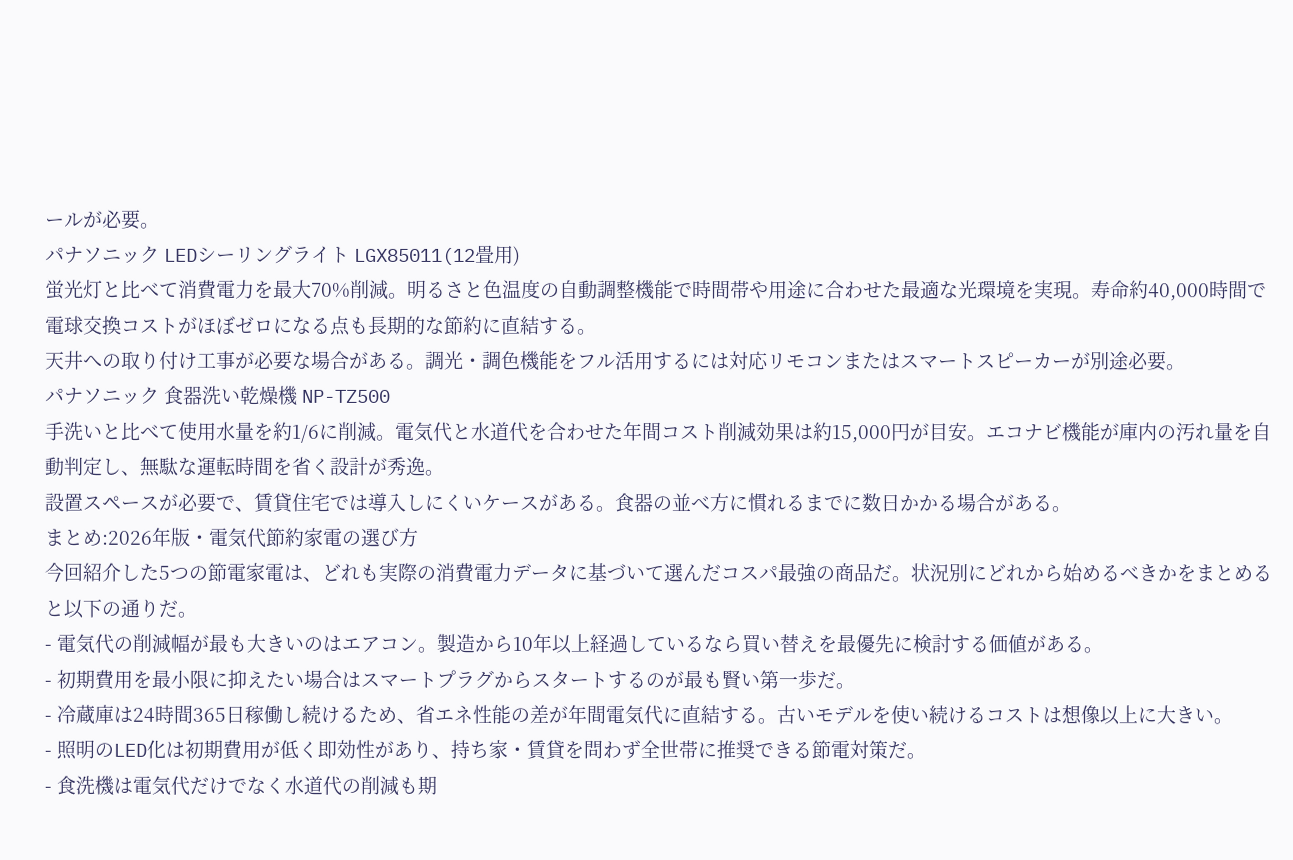ールが必要。
パナソニック LEDシーリングライト LGX85011(12畳用)
蛍光灯と比べて消費電力を最大70%削減。明るさと色温度の自動調整機能で時間帯や用途に合わせた最適な光環境を実現。寿命約40,000時間で電球交換コストがほぼゼロになる点も長期的な節約に直結する。
天井への取り付け工事が必要な場合がある。調光・調色機能をフル活用するには対応リモコンまたはスマートスピーカーが別途必要。
パナソニック 食器洗い乾燥機 NP-TZ500
手洗いと比べて使用水量を約1/6に削減。電気代と水道代を合わせた年間コスト削減効果は約15,000円が目安。エコナビ機能が庫内の汚れ量を自動判定し、無駄な運転時間を省く設計が秀逸。
設置スペースが必要で、賃貸住宅では導入しにくいケースがある。食器の並べ方に慣れるまでに数日かかる場合がある。
まとめ:2026年版・電気代節約家電の選び方
今回紹介した5つの節電家電は、どれも実際の消費電力データに基づいて選んだコスパ最強の商品だ。状況別にどれから始めるべきかをまとめると以下の通りだ。
- 電気代の削減幅が最も大きいのはエアコン。製造から10年以上経過しているなら買い替えを最優先に検討する価値がある。
- 初期費用を最小限に抑えたい場合はスマートプラグからスタートするのが最も賢い第一歩だ。
- 冷蔵庫は24時間365日稼働し続けるため、省エネ性能の差が年間電気代に直結する。古いモデルを使い続けるコストは想像以上に大きい。
- 照明のLED化は初期費用が低く即効性があり、持ち家・賃貸を問わず全世帯に推奨できる節電対策だ。
- 食洗機は電気代だけでなく水道代の削減も期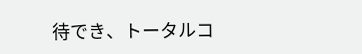待でき、トータルコ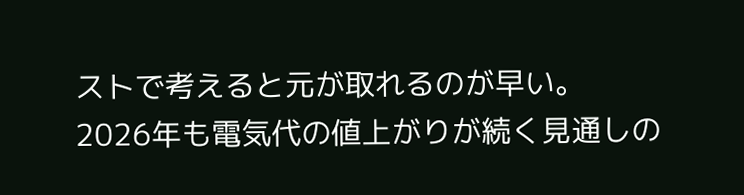ストで考えると元が取れるのが早い。
2026年も電気代の値上がりが続く見通しの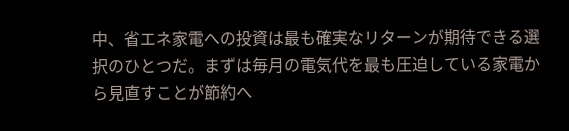中、省エネ家電への投資は最も確実なリターンが期待できる選択のひとつだ。まずは毎月の電気代を最も圧迫している家電から見直すことが節約へ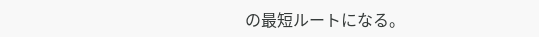の最短ルートになる。